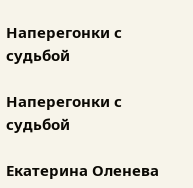Наперегонки с судьбой

Наперегонки с судьбой

Екатерина Оленева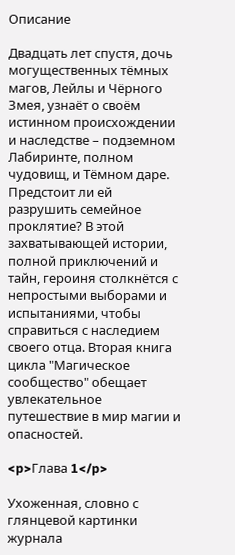Описание

Двадцать лет спустя, дочь могущественных тёмных магов, Лейлы и Чёрного Змея, узнаёт о своём истинном происхождении и наследстве – подземном Лабиринте, полном чудовищ, и Тёмном даре. Предстоит ли ей разрушить семейное проклятие? В этой захватывающей истории, полной приключений и тайн, героиня столкнётся с непростыми выборами и испытаниями, чтобы справиться с наследием своего отца. Вторая книга цикла "Магическое сообщество" обещает увлекательное путешествие в мир магии и опасностей.

<p>Глава 1</p>

Ухоженная, словно с глянцевой картинки журнала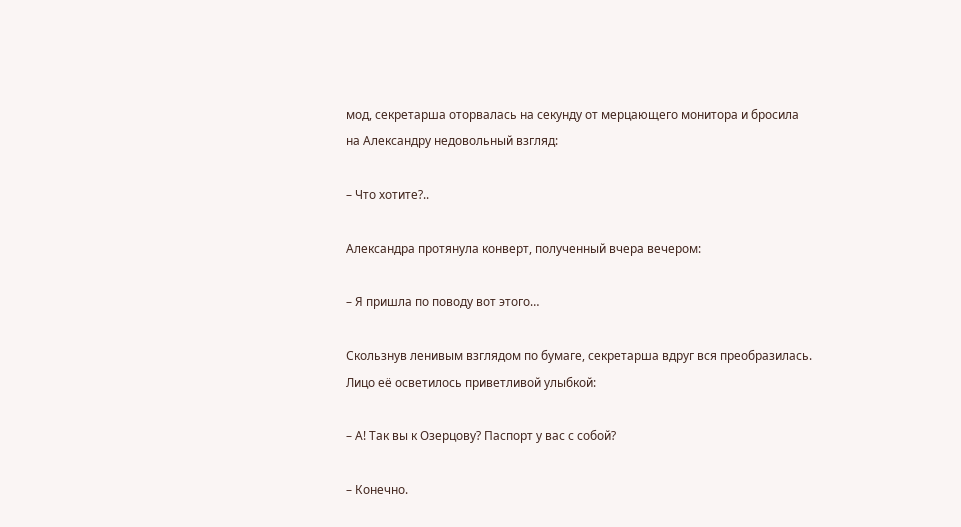мод, секретарша оторвалась на секунду от мерцающего монитора и бросила на Александру недовольный взгляд:

– Что хотите?..

Александра протянула конверт, полученный вчера вечером:

– Я пришла по поводу вот этого…

Скользнув ленивым взглядом по бумаге, секретарша вдруг вся преобразилась. Лицо её осветилось приветливой улыбкой:

– А! Так вы к Озерцову? Паспорт у вас с собой?

– Конечно.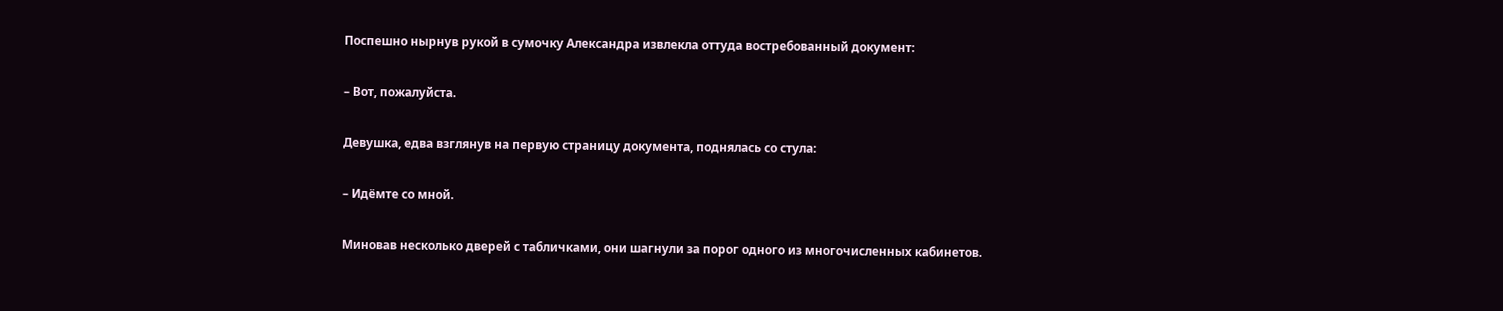Поспешно нырнув рукой в сумочку Александра извлекла оттуда востребованный документ:

– Вот, пожалуйста.

Девушка, едва взглянув на первую страницу документа, поднялась со стула:

– Идёмте со мной.

Миновав несколько дверей с табличками, они шагнули за порог одного из многочисленных кабинетов.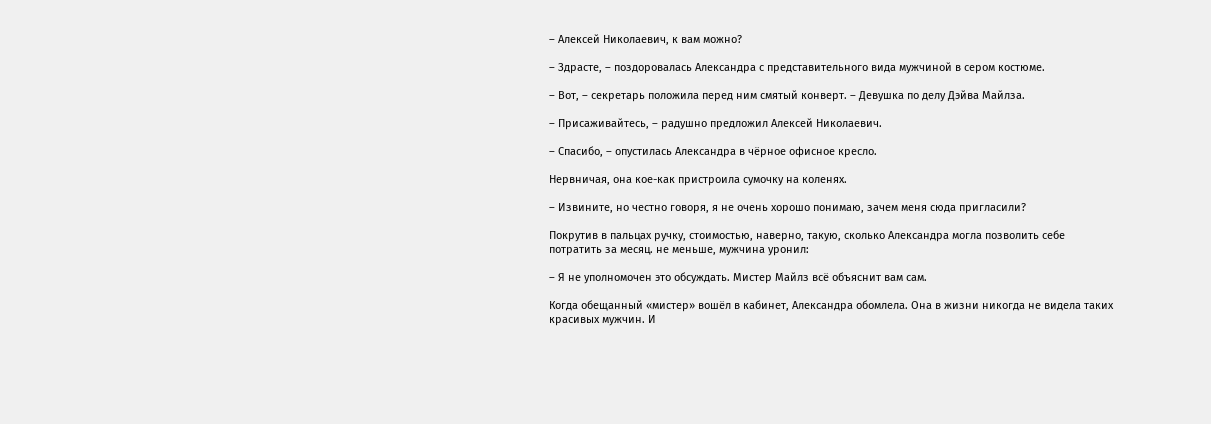– Алексей Николаевич, к вам можно?

– Здрасте, – поздоровалась Александра с представительного вида мужчиной в сером костюме.

– Вот, – секретарь положила перед ним смятый конверт. – Девушка по делу Дэйва Майлза.

– Присаживайтесь, – радушно предложил Алексей Николаевич.

– Спасибо, – опустилась Александра в чёрное офисное кресло.

Нервничая, она кое-как пристроила сумочку на коленях.

– Извините, но честно говоря, я не очень хорошо понимаю, зачем меня сюда пригласили?

Покрутив в пальцах ручку, стоимостью, наверно, такую, сколько Александра могла позволить себе потратить за месяц. не меньше, мужчина уронил:

– Я не уполномочен это обсуждать. Мистер Майлз всё объяснит вам сам.

Когда обещанный «мистер» вошёл в кабинет, Александра обомлела. Она в жизни никогда не видела таких красивых мужчин. И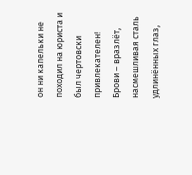он ни капельки не походил на юриста и был чертовски привлекателен! Брови – вразлёт, насмешливая сталь удлинённых глаз,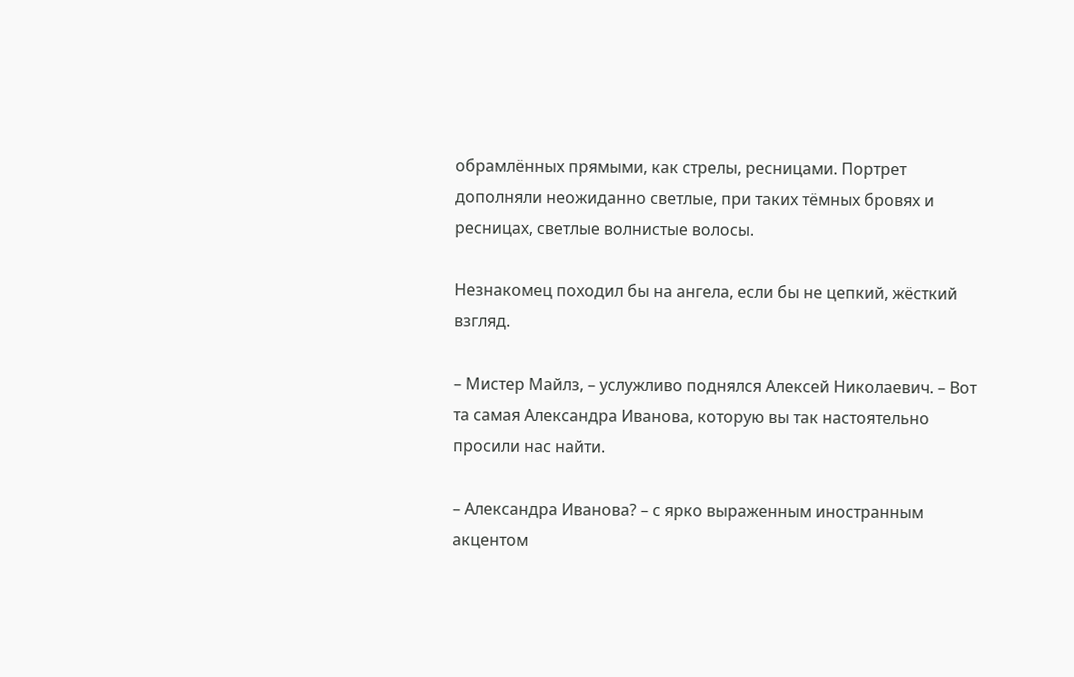обрамлённых прямыми, как стрелы, ресницами. Портрет дополняли неожиданно светлые, при таких тёмных бровях и ресницах, светлые волнистые волосы.

Незнакомец походил бы на ангела, если бы не цепкий, жёсткий взгляд.

– Мистер Майлз, – услужливо поднялся Алексей Николаевич. – Вот та самая Александра Иванова, которую вы так настоятельно просили нас найти.

– Александра Иванова? – с ярко выраженным иностранным акцентом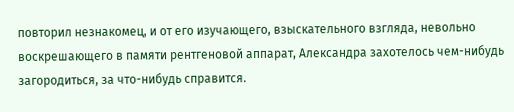повторил незнакомец, и от его изучающего, взыскательного взгляда, невольно воскрешающего в памяти рентгеновой аппарат, Александра захотелось чем-нибудь загородиться, за что-нибудь справится.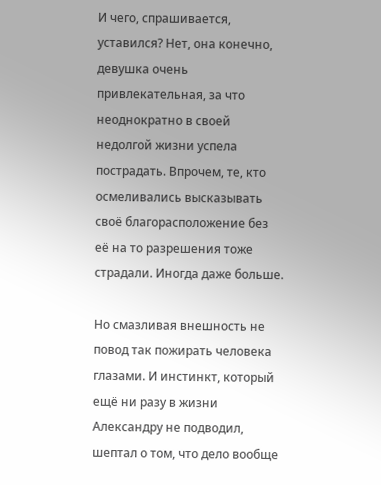И чего, спрашивается, уставился? Нет, она конечно, девушка очень привлекательная, за что неоднократно в своей недолгой жизни успела пострадать. Впрочем, те, кто осмеливались высказывать своё благорасположение без её на то разрешения тоже страдали. Иногда даже больше.

Но смазливая внешность не повод так пожирать человека глазами. И инстинкт, который ещё ни разу в жизни Александру не подводил, шептал о том, что дело вообще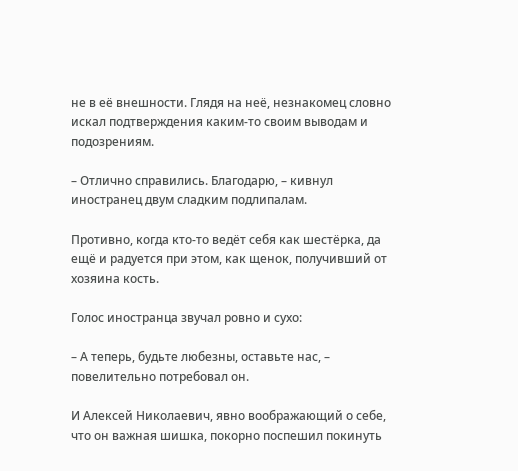не в её внешности. Глядя на неё, незнакомец словно искал подтверждения каким-то своим выводам и подозрениям.

– Отлично справились. Благодарю, – кивнул иностранец двум сладким подлипалам.

Противно, когда кто-то ведёт себя как шестёрка, да ещё и радуется при этом, как щенок, получивший от хозяина кость.

Голос иностранца звучал ровно и сухо:

– А теперь, будьте любезны, оставьте нас, – повелительно потребовал он.

И Алексей Николаевич, явно воображающий о себе, что он важная шишка, покорно поспешил покинуть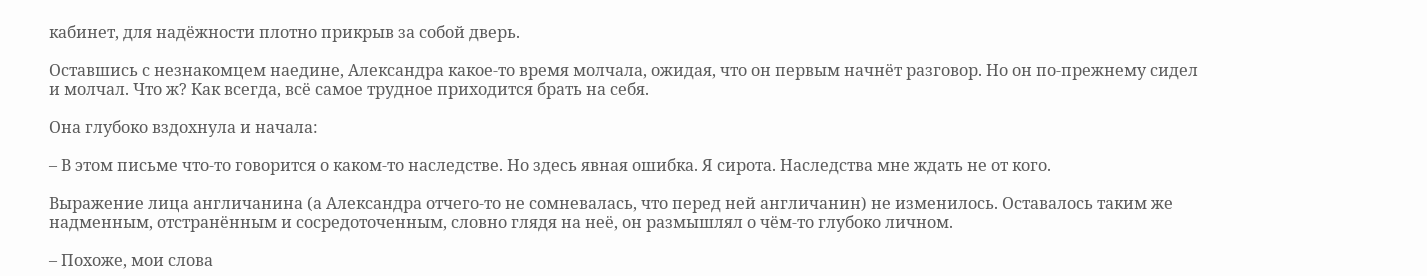кабинет, для надёжности плотно прикрыв за собой дверь.

Оставшись с незнакомцем наедине, Александра какое-то время молчала, ожидая, что он первым начнёт разговор. Но он по-прежнему сидел и молчал. Что ж? Как всегда, всё самое трудное приходится брать на себя.

Она глубоко вздохнула и начала:

– В этом письме что-то говорится о каком-то наследстве. Но здесь явная ошибка. Я сирота. Наследства мне ждать не от кого.

Выражение лица англичанина (а Александра отчего-то не сомневалась, что перед ней англичанин) не изменилось. Оставалось таким же надменным, отстранённым и сосредоточенным, словно глядя на неё, он размышлял о чём-то глубоко личном.

– Похоже, мои слова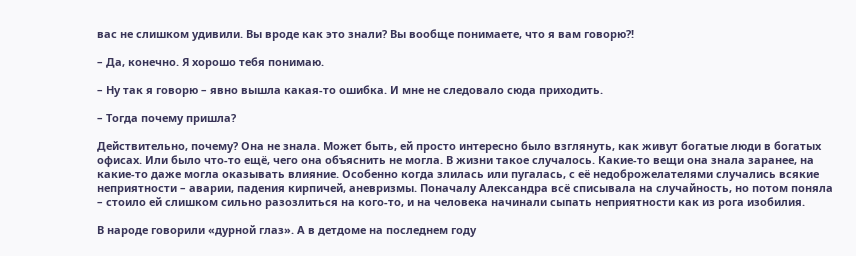вас не слишком удивили. Вы вроде как это знали? Вы вообще понимаете, что я вам говорю?!

– Да, конечно. Я хорошо тебя понимаю.

– Ну так я говорю – явно вышла какая-то ошибка. И мне не следовало сюда приходить.

– Тогда почему пришла?

Действительно, почему? Она не знала. Может быть, ей просто интересно было взглянуть, как живут богатые люди в богатых офисах. Или было что-то ещё, чего она объяснить не могла. В жизни такое случалось. Какие-то вещи она знала заранее, на какие-то даже могла оказывать влияние. Особенно когда злилась или пугалась, с её недоброжелателями случались всякие неприятности – аварии, падения кирпичей, аневризмы. Поначалу Александра всё списывала на случайность, но потом поняла – стоило ей слишком сильно разозлиться на кого-то, и на человека начинали сыпать неприятности как из рога изобилия.

В народе говорили «дурной глаз». А в детдоме на последнем году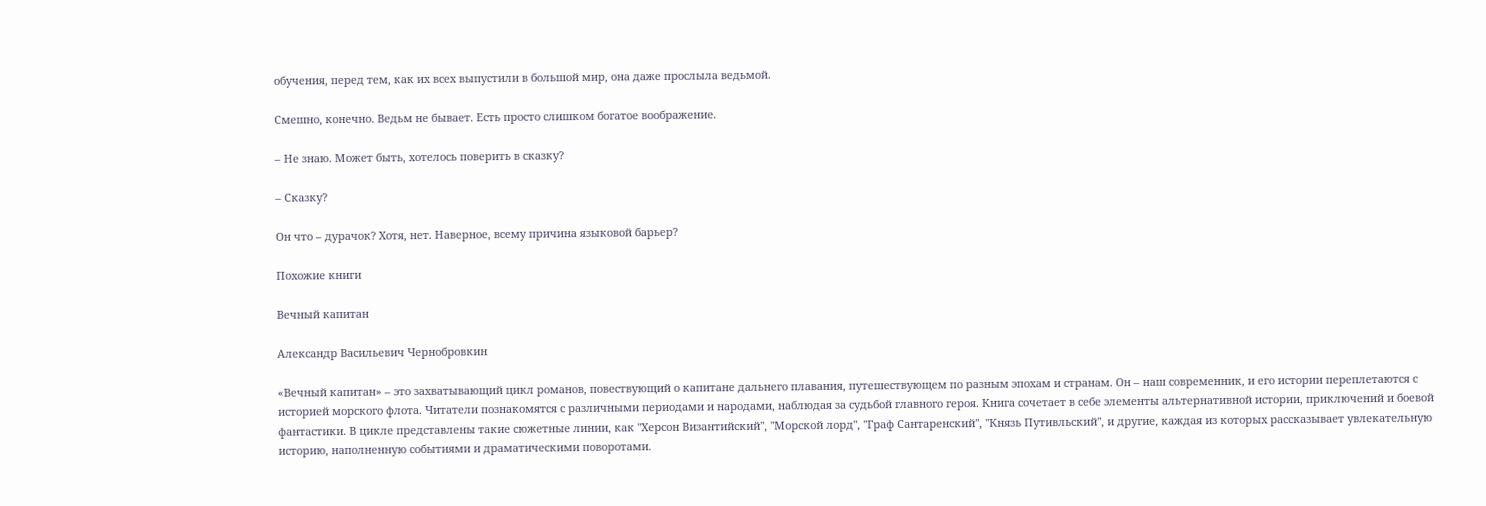обучения, перед тем, как их всех выпустили в большой мир, она даже прослыла ведьмой.

Смешно, конечно. Ведьм не бывает. Есть просто слишком богатое воображение.

– Не знаю. Может быть, хотелось поверить в сказку?

– Сказку?

Он что – дурачок? Хотя, нет. Наверное, всему причина языковой барьер?

Похожие книги

Вечный капитан

Александр Васильевич Чернобровкин

«Вечный капитан» – это захватывающий цикл романов, повествующий о капитане дальнего плавания, путешествующем по разным эпохам и странам. Он – наш современник, и его истории переплетаются с историей морского флота. Читатели познакомятся с различными периодами и народами, наблюдая за судьбой главного героя. Книга сочетает в себе элементы альтернативной истории, приключений и боевой фантастики. В цикле представлены такие сюжетные линии, как "Херсон Византийский", "Морской лорд", "Граф Сантаренский", "Князь Путивльский", и другие, каждая из которых рассказывает увлекательную историю, наполненную событиями и драматическими поворотами.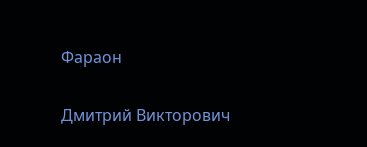Фараон

Дмитрий Викторович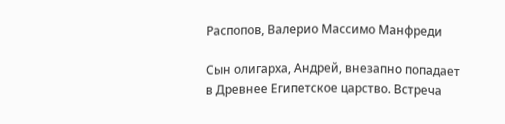Распопов, Валерио Массимо Манфреди

Сын олигарха, Андрей, внезапно попадает в Древнее Египетское царство. Встреча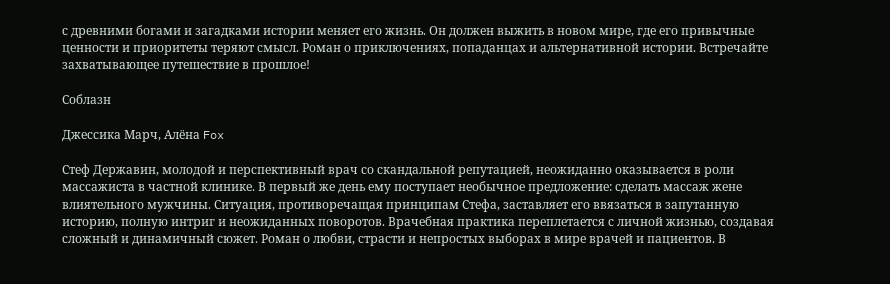с древними богами и загадками истории меняет его жизнь. Он должен выжить в новом мире, где его привычные ценности и приоритеты теряют смысл. Роман о приключениях, попаданцах и альтернативной истории. Встречайте захватывающее путешествие в прошлое!

Соблазн

Джессика Марч, Алёна Fox

Стеф Державин, молодой и перспективный врач со скандальной репутацией, неожиданно оказывается в роли массажиста в частной клинике. В первый же день ему поступает необычное предложение: сделать массаж жене влиятельного мужчины. Ситуация, противоречащая принципам Стефа, заставляет его ввязаться в запутанную историю, полную интриг и неожиданных поворотов. Врачебная практика переплетается с личной жизнью, создавая сложный и динамичный сюжет. Роман о любви, страсти и непростых выборах в мире врачей и пациентов. В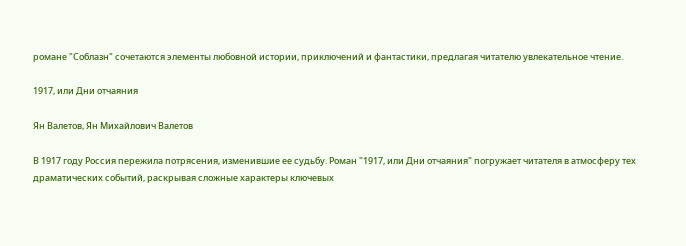романе "Соблазн" сочетаются элементы любовной истории, приключений и фантастики, предлагая читателю увлекательное чтение.

1917, или Дни отчаяния

Ян Валетов, Ян Михайлович Валетов

В 1917 году Россия пережила потрясения, изменившие ее судьбу. Роман "1917, или Дни отчаяния" погружает читателя в атмосферу тех драматических событий, раскрывая сложные характеры ключевых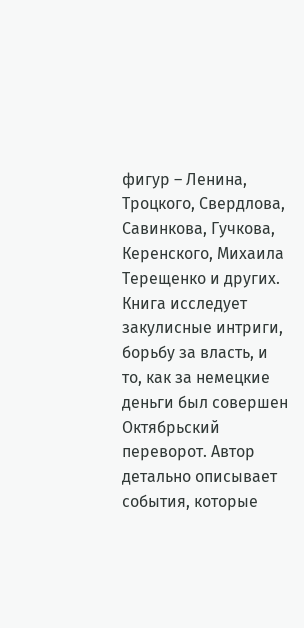фигур – Ленина, Троцкого, Свердлова, Савинкова, Гучкова, Керенского, Михаила Терещенко и других. Книга исследует закулисные интриги, борьбу за власть, и то, как за немецкие деньги был совершен Октябрьский переворот. Автор детально описывает события, которые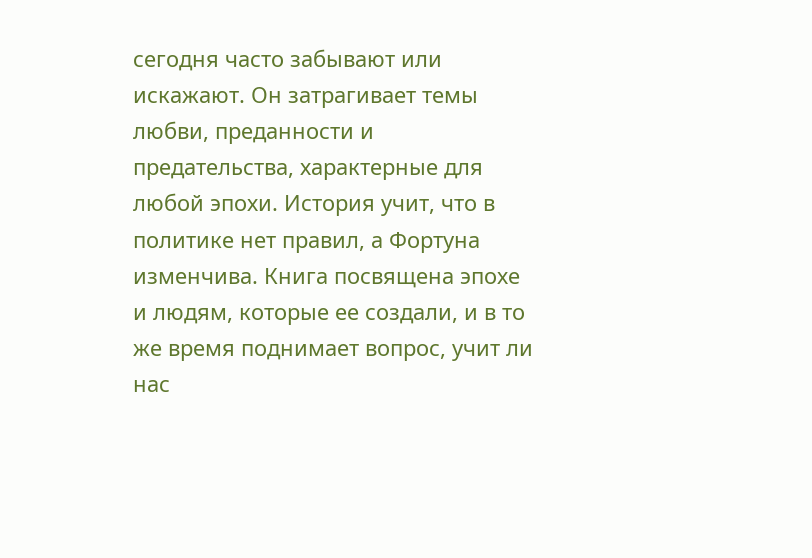сегодня часто забывают или искажают. Он затрагивает темы любви, преданности и предательства, характерные для любой эпохи. История учит, что в политике нет правил, а Фортуна изменчива. Книга посвящена эпохе и людям, которые ее создали, и в то же время поднимает вопрос, учит ли нас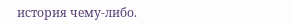история чему-либо.